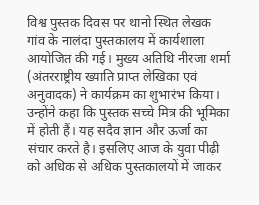विश्व पुस्तक दिवस पर थानो स्थित लेखक गांव के नालंदा पुस्तकालय में कार्यशाला आयोजित की गई। मुख्य अतिथि नीरजा शर्मा (अंतरराष्ट्रीय ख्याति प्राप्त लेखिका एवं अनुवादक) ने कार्यक्रम का शुभारंभ किया। उन्होंने कहा कि पुस्तक सच्चे मित्र की भूमिका में होती हैं। यह सदैव ज्ञान और ऊर्जा का संचार करते है। इसलिए आज के युवा पीढ़ी को अधिक से अधिक पुस्तकालयों में जाकर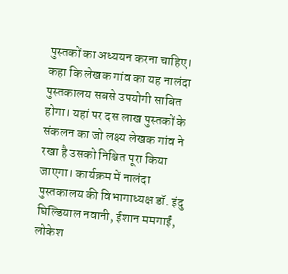पुस्तकों का अध्ययन करना चाहिए। कहा कि लेखक गांव का यह नालंदा पुस्तकालय सबसे उपयोगी साबित होगा। यहां पर दस लाख पुस्तकों के संकलन का जो लक्ष्य लेखक गांव ने रखा है उसको निश्चित पूरा किया जाएगा। कार्यक्रम में नालंदा पुस्तकालय की विभागाध्यक्ष डॉ. इंदु घिल्डियाल नवानी, ईशान ममगाईं, लोकेश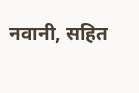नवानी, सहित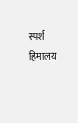स्पर्श हिमालय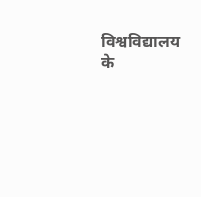विश्वविद्यालय के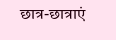छात्र-छात्राएं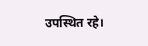उपस्थित रहे।